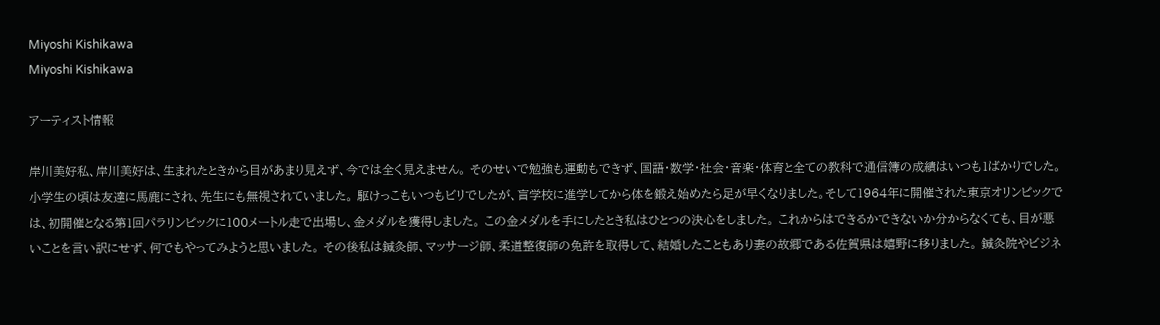Miyoshi Kishikawa
Miyoshi Kishikawa

アーティスト情報

岸川美好私、岸川美好は、生まれたときから目があまり見えず、今では全く見えません。 そのせいで勉強も運動もできず、国語・数学・社会・音楽・体育と全ての教科で通信簿の成績はいつも1ばかりでした。 小学生の頃は友達に馬鹿にされ、先生にも無視されていました。 駆けっこもいつもビリでしたが、盲学校に進学してから体を鍛え始めたら足が早くなりました。そして1964年に開催された東京オリンピックでは、初開催となる第1回パラリンピックに100メートル走で出場し、金メダルを獲得しました。 この金メダルを手にしたとき私はひとつの決心をしました。 これからはできるかできないか分からなくても、目が悪いことを言い訳にせず、何でもやってみようと思いました。 その後私は鍼灸師、マッサージ師、柔道整復師の免許を取得して、結婚したこともあり妻の故郷である佐賀県は嬉野に移りました。 鍼灸院やビジネ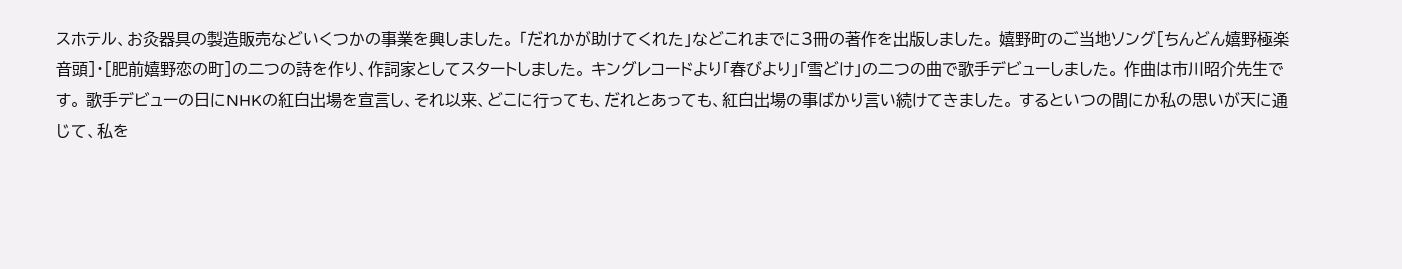スホテル、お灸器具の製造販売などいくつかの事業を興しました。 「だれかが助けてくれた」などこれまでに3冊の著作を出版しました。 嬉野町のご当地ソング[ちんどん嬉野極楽音頭]・[肥前嬉野恋の町]の二つの詩を作り、作詞家としてスタートしました。 キングレコードより「春びより」「雪どけ」の二つの曲で歌手デビューしました。 作曲は市川昭介先生です。 歌手デビューの日にNHKの紅白出場を宣言し、それ以来、どこに行っても、だれとあっても、紅白出場の事ばかり言い続けてきました。 するといつの間にか私の思いが天に通じて、私を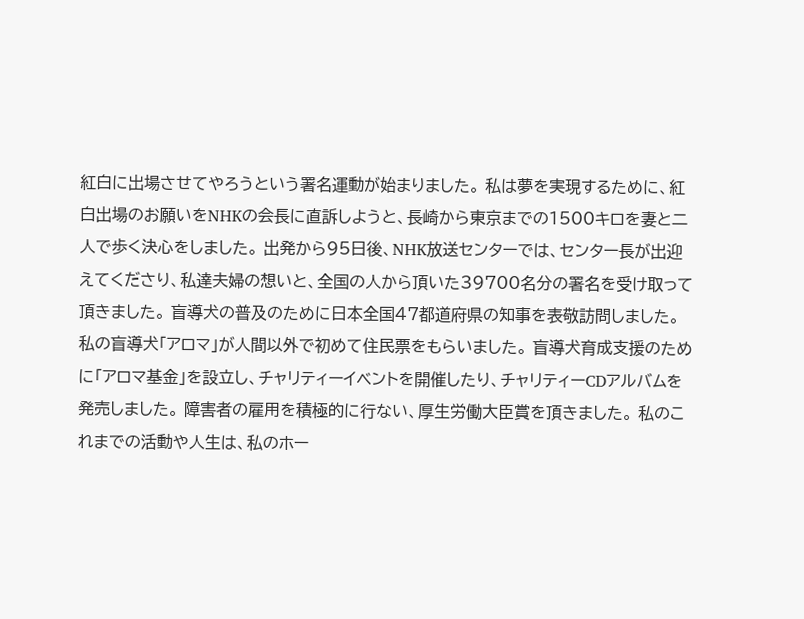紅白に出場させてやろうという署名運動が始まりました。 私は夢を実現するために、紅白出場のお願いをNHKの会長に直訴しようと、長崎から東京までの1500キロを妻と二人で歩く決心をしました。 出発から95日後、NHK放送センターでは、センター長が出迎えてくださり、私達夫婦の想いと、全国の人から頂いた39700名分の署名を受け取って頂きました。 盲導犬の普及のために日本全国47都道府県の知事を表敬訪問しました。 私の盲導犬「アロマ」が人間以外で初めて住民票をもらいました。 盲導犬育成支援のために「アロマ基金」を設立し、チャリティーイベントを開催したり、チャリティーCDアルバムを発売しました。 障害者の雇用を積極的に行ない、厚生労働大臣賞を頂きました。 私のこれまでの活動や人生は、私のホー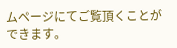ムページにてご覧頂くことができます。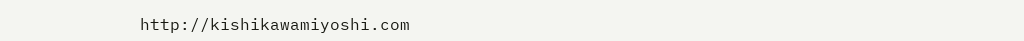http://kishikawamiyoshi.com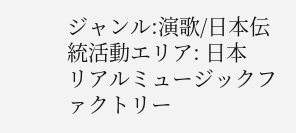ジャンル:演歌/日本伝統活動エリア: 日本
リアルミュージックファクトリー